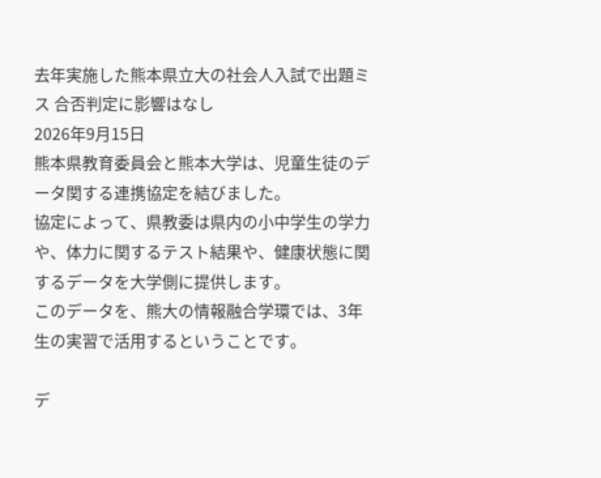去年実施した熊本県立大の社会人入試で出題ミス 合否判定に影響はなし
2026年9月15日
熊本県教育委員会と熊本大学は、児童生徒のデータ関する連携協定を結びました。
協定によって、県教委は県内の小中学生の学力や、体力に関するテスト結果や、健康状態に関するデータを大学側に提供します。
このデータを、熊大の情報融合学環では、3年生の実習で活用するということです。

デ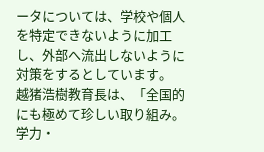ータについては、学校や個人を特定できないように加工し、外部へ流出しないように対策をするとしています。
越猪浩樹教育長は、「全国的にも極めて珍しい取り組み。学力・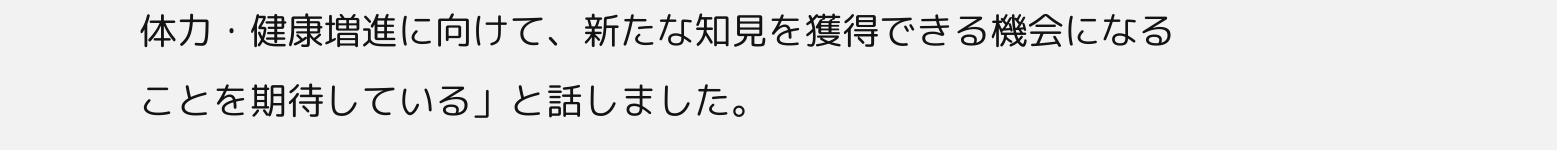体力・健康増進に向けて、新たな知見を獲得できる機会になることを期待している」と話しました。